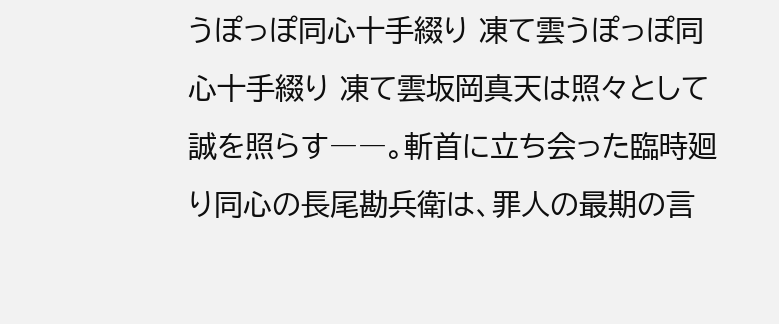うぽっぽ同心十手綴り 凍て雲うぽっぽ同心十手綴り 凍て雲坂岡真天は照々として誠を照らす――。斬首に立ち会った臨時廻り同心の長尾勘兵衛は、罪人の最期の言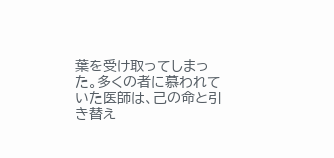葉を受け取ってしまった。多くの者に慕われていた医師は、己の命と引き替え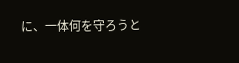に、一体何を守ろうと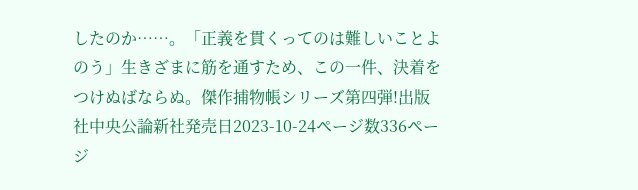したのか……。「正義を貫くってのは難しいことよのう」生きざまに筋を通すため、この一件、決着をつけぬばならぬ。傑作捕物帳シリーズ第四弾!出版社中央公論新社発売日2023-10-24ページ数336ページ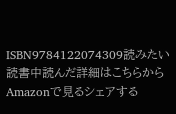ISBN9784122074309読みたい読書中読んだ詳細はこちらからAmazonで見るシェアする